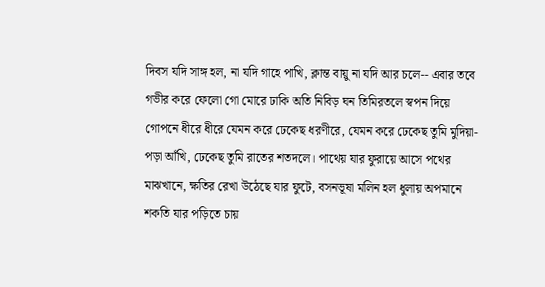দিবস যদি সাঙ্গ হল, না যদি গাহে পাখি, ক্লান্ত বায়ু না যদি আর চলে-- এবার তবে গভীর করে ফেলো গো মোরে ঢাকি অতি নিবিড় ঘন তিমিরতলে স্বপন দিয়ে গোপনে ধীরে ধীরে যেমন করে ঢেকেছ ধরণীরে, যেমন করে ঢেকেছ তুমি মুদিয়া-পড়া আঁখি, ঢেকেছ তুমি রাতের শতদলে। পাথেয় যার ফুরায়ে আসে পথের মাঝখানে, ক্ষতির রেখা উঠেছে যার ফুটে, বসনভূষা মলিন হল ধুলায় অপমানে শকতি যার পড়িতে চায়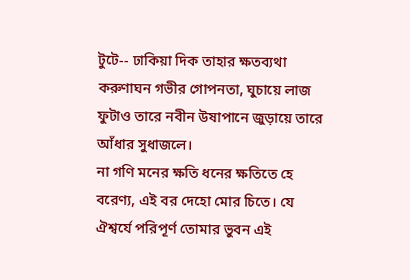টুটে-- ঢাকিয়া দিক তাহার ক্ষতব্যথা করুণাঘন গভীর গোপনতা, ঘুচায়ে লাজ ফুটাও তারে নবীন উষাপানে জুড়ায়ে তারে আঁধার সুধাজলে।
না গণি মনের ক্ষতি ধনের ক্ষতিতে হে বরেণ্য, এই বর দেহো মোর চিতে। যে ঐশ্বর্যে পরিপূর্ণ তোমার ভুবন এই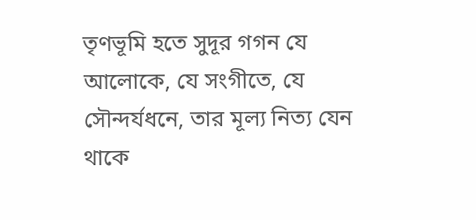তৃণভূমি হতে সুদূর গগন যে আলোকে, যে সংগীতে, যে সৌন্দর্যধনে, তার মূল্য নিত্য যেন থাকে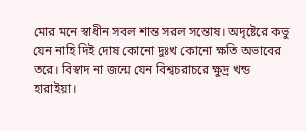মোর মনে স্বাধীন সবল শান্ত সরল সন্তোষ। অদৃষ্টেরে কভু যেন নাহি দিই দোষ কোনো দুঃখ কোনো ক্ষতি অভাবের তরে। বিস্বাদ না জন্মে যেন বিশ্বচরাচরে ক্ষুদ্র খন্ড হারাইয়া।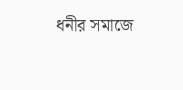ধনীর সমাজে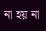না হয় না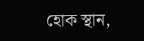হোক স্থান,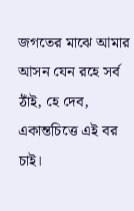জগতের মাঝে আমার আসন যেন রহে সর্ব ঠাঁই, হে দেব, একান্তচিত্তে এই বর চাই।